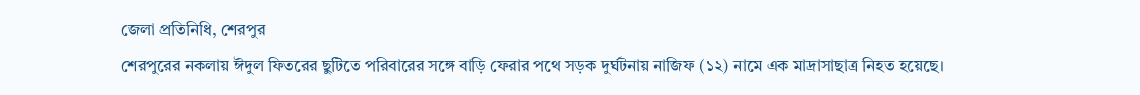জেলা প্রতিনিধি, শেরপুর
শেরপুরের নকলায় ঈদুল ফিতরের ছুটিতে পরিবারের সঙ্গে বাড়ি ফেরার পথে সড়ক দুর্ঘটনায় নাজিফ (১২) নামে এক মাদ্রাসাছাত্র নিহত হয়েছে।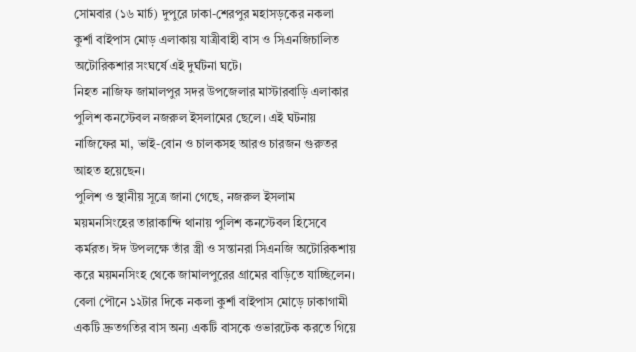সোমবার (১৬ মার্চ) দুপুরে ঢাকা-শেরপুর মহাসড়কের নকলা কুর্শা বাইপাস মোড় এলাকায় যাত্রীবাহী বাস ও সিএনজিচালিত অটোরিকশার সংঘর্ষে এই দুর্ঘটনা ঘটে।
নিহত নাজিফ জামালপুর সদর উপজেলার মাস্টারবাড়ি এলাকার পুলিশ কনস্টেবল নজরুল ইসলামের ছেলে। এই ঘটনায় নাজিফের মা, ভাই-বোন ও চালকসহ আরও চারজন গুরুতর আহত হয়েছেন।
পুলিশ ও স্থানীয় সূত্রে জানা গেছে, নজরুল ইসলাম ময়মনসিংহের তারাকান্দি থানায় পুলিশ কনস্টেবল হিসেবে কর্মরত। ঈদ উপলক্ষে তাঁর স্ত্রী ও সন্তানরা সিএনজি অটোরিকশায় করে ময়মনসিংহ থেকে জামালপুরের গ্রামের বাড়িতে যাচ্ছিলেন। বেলা পৌনে ১২টার দিকে নকলা কুর্শা বাইপাস মোড়ে ঢাকাগামী একটি দ্রুতগতির বাস অন্য একটি বাসকে ওভারটেক করতে গিয়ে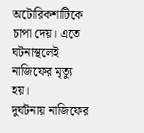অটোরিকশাটিকে চাপা দেয়। এতে ঘটনাস্থলেই নাজিফের মৃত্যু হয়।
দুর্ঘটনায় নাজিফের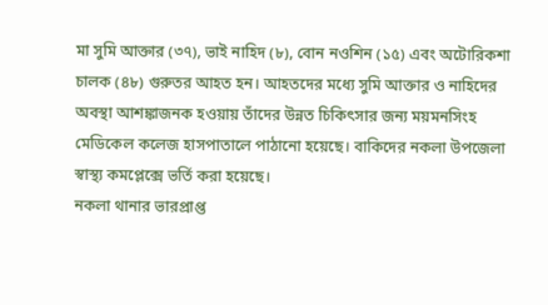মা সুমি আক্তার (৩৭), ভাই নাহিদ (৮), বোন নওশিন (১৫) এবং অটোরিকশা চালক (৪৮) গুরুতর আহত হন। আহতদের মধ্যে সুমি আক্তার ও নাহিদের অবস্থা আশঙ্কাজনক হওয়ায় তাঁদের উন্নত চিকিৎসার জন্য ময়মনসিংহ মেডিকেল কলেজ হাসপাতালে পাঠানো হয়েছে। বাকিদের নকলা উপজেলা স্বাস্থ্য কমপ্লেক্সে ভর্তি করা হয়েছে।
নকলা থানার ভারপ্রাপ্ত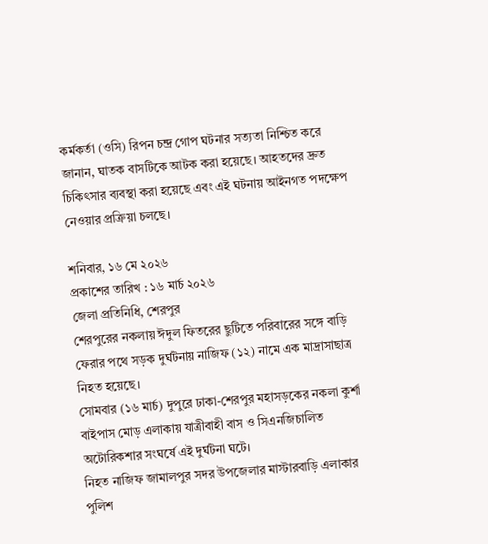কর্মকর্তা (ওসি) রিপন চন্দ্র গোপ ঘটনার সত্যতা নিশ্চিত করে জানান, ঘাতক বাসটিকে আটক করা হয়েছে। আহতদের দ্রুত চিকিৎসার ব্যবস্থা করা হয়েছে এবং এই ঘটনায় আইনগত পদক্ষেপ নেওয়ার প্রক্রিয়া চলছে।

শনিবার, ১৬ মে ২০২৬
প্রকাশের তারিখ : ১৬ মার্চ ২০২৬
জেলা প্রতিনিধি, শেরপুর
শেরপুরের নকলায় ঈদুল ফিতরের ছুটিতে পরিবারের সঙ্গে বাড়ি ফেরার পথে সড়ক দুর্ঘটনায় নাজিফ (১২) নামে এক মাদ্রাসাছাত্র নিহত হয়েছে।
সোমবার (১৬ মার্চ) দুপুরে ঢাকা-শেরপুর মহাসড়কের নকলা কুর্শা বাইপাস মোড় এলাকায় যাত্রীবাহী বাস ও সিএনজিচালিত অটোরিকশার সংঘর্ষে এই দুর্ঘটনা ঘটে।
নিহত নাজিফ জামালপুর সদর উপজেলার মাস্টারবাড়ি এলাকার পুলিশ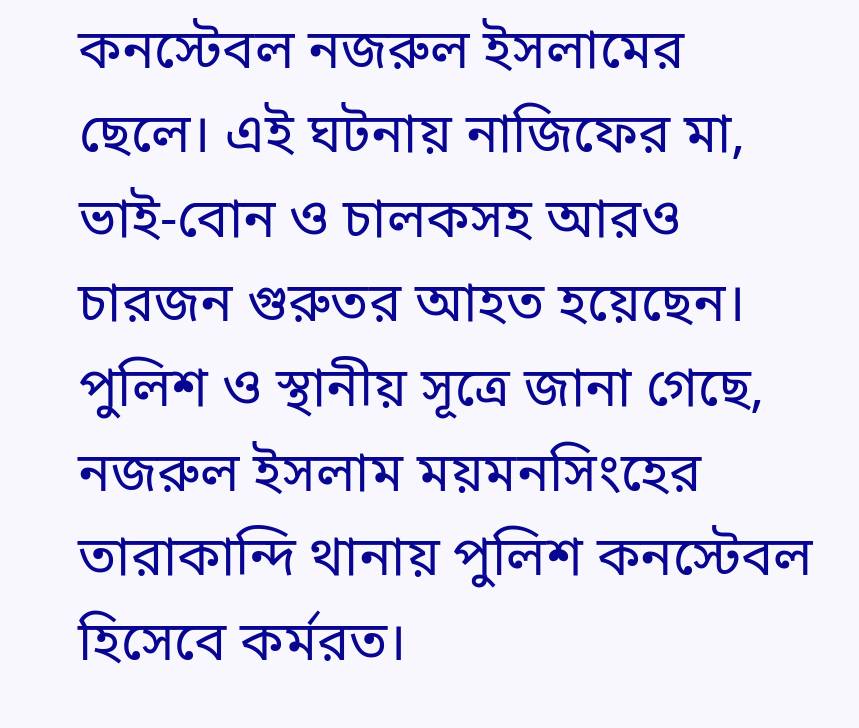কনস্টেবল নজরুল ইসলামের ছেলে। এই ঘটনায় নাজিফের মা, ভাই-বোন ও চালকসহ আরও চারজন গুরুতর আহত হয়েছেন।
পুলিশ ও স্থানীয় সূত্রে জানা গেছে, নজরুল ইসলাম ময়মনসিংহের তারাকান্দি থানায় পুলিশ কনস্টেবল হিসেবে কর্মরত।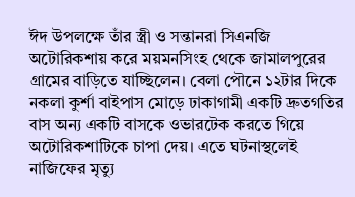ঈদ উপলক্ষে তাঁর স্ত্রী ও সন্তানরা সিএনজি অটোরিকশায় করে ময়মনসিংহ থেকে জামালপুরের গ্রামের বাড়িতে যাচ্ছিলেন। বেলা পৌনে ১২টার দিকে নকলা কুর্শা বাইপাস মোড়ে ঢাকাগামী একটি দ্রুতগতির বাস অন্য একটি বাসকে ওভারটেক করতে গিয়ে অটোরিকশাটিকে চাপা দেয়। এতে ঘটনাস্থলেই নাজিফের মৃত্যু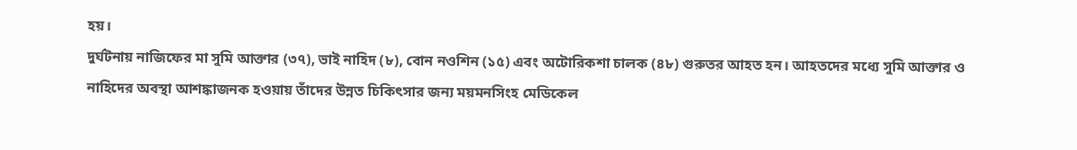হয়।
দুর্ঘটনায় নাজিফের মা সুমি আক্তার (৩৭), ভাই নাহিদ (৮), বোন নওশিন (১৫) এবং অটোরিকশা চালক (৪৮) গুরুতর আহত হন। আহতদের মধ্যে সুমি আক্তার ও নাহিদের অবস্থা আশঙ্কাজনক হওয়ায় তাঁদের উন্নত চিকিৎসার জন্য ময়মনসিংহ মেডিকেল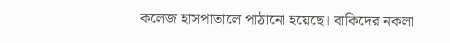কলেজ হাসপাতালে পাঠানো হয়েছে। বাকিদের নকলা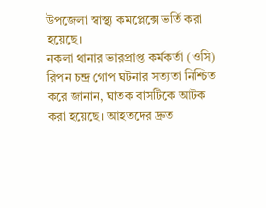উপজেলা স্বাস্থ্য কমপ্লেক্সে ভর্তি করা হয়েছে।
নকলা থানার ভারপ্রাপ্ত কর্মকর্তা (ওসি) রিপন চন্দ্র গোপ ঘটনার সত্যতা নিশ্চিত করে জানান, ঘাতক বাসটিকে আটক করা হয়েছে। আহতদের দ্রুত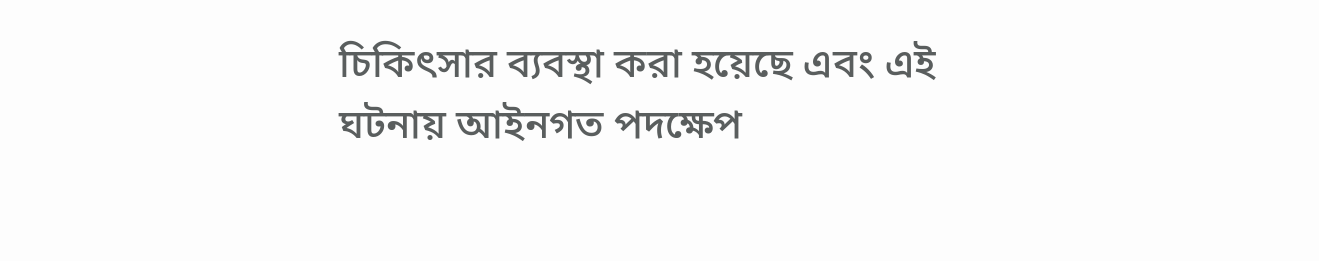চিকিৎসার ব্যবস্থা করা হয়েছে এবং এই ঘটনায় আইনগত পদক্ষেপ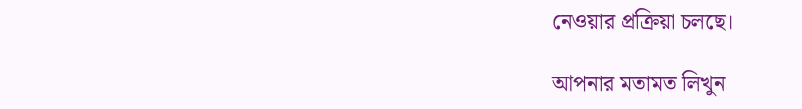নেওয়ার প্রক্রিয়া চলছে।

আপনার মতামত লিখুন